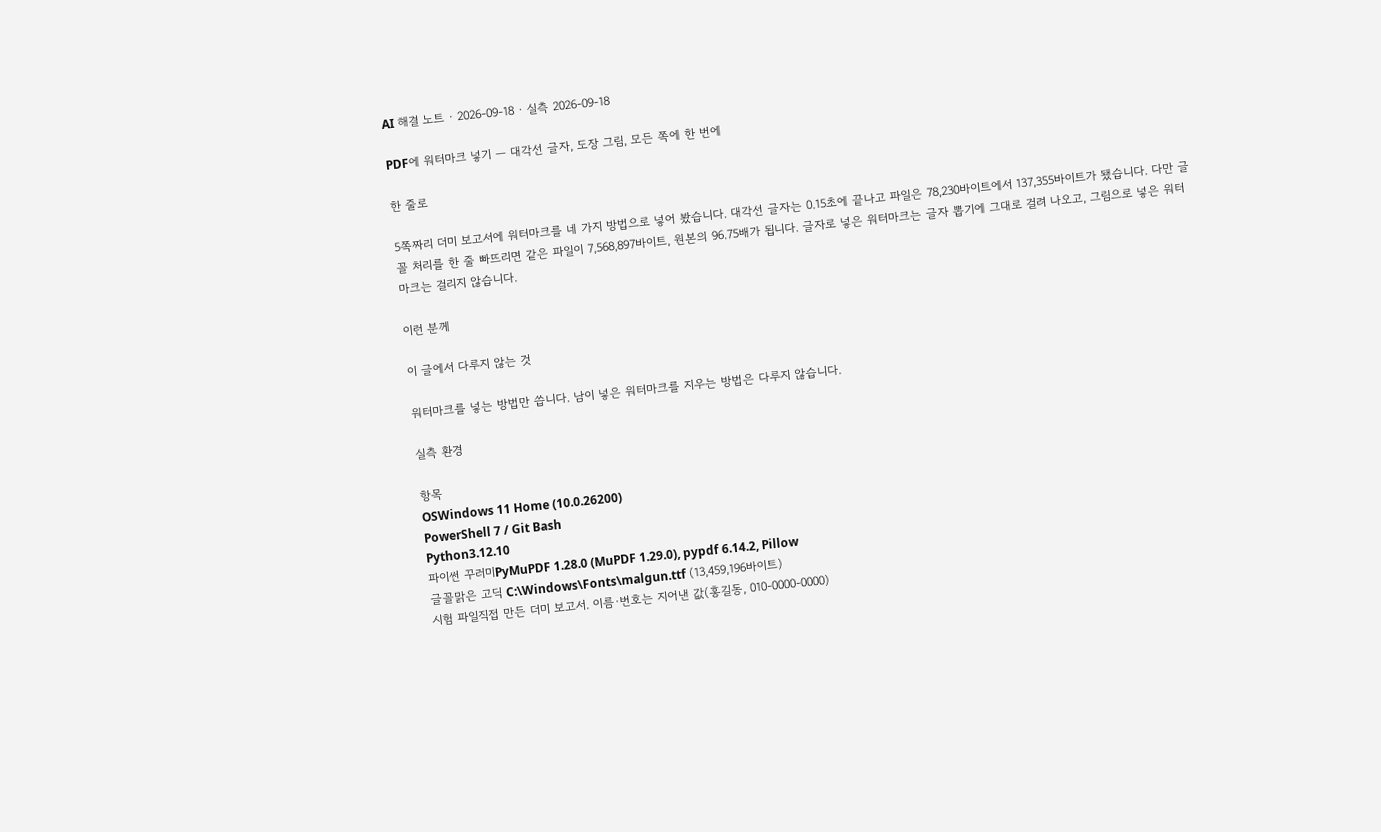AI 해결 노트 · 2026-09-18 · 실측 2026-09-18

PDF에 워터마크 넣기 — 대각선 글자, 도장 그림, 모든 쪽에 한 번에

한 줄로

5쪽짜리 더미 보고서에 워터마크를 네 가지 방법으로 넣어 봤습니다. 대각선 글자는 0.15초에 끝나고 파일은 78,230바이트에서 137,355바이트가 됐습니다. 다만 글꼴 처리를 한 줄 빠뜨리면 같은 파일이 7,568,897바이트, 원본의 96.75배가 됩니다. 글자로 넣은 워터마크는 글자 뽑기에 그대로 걸려 나오고, 그림으로 넣은 워터마크는 걸리지 않습니다.

이런 분께

이 글에서 다루지 않는 것

워터마크를 넣는 방법만 씁니다. 남이 넣은 워터마크를 지우는 방법은 다루지 않습니다.

실측 환경

항목
OSWindows 11 Home (10.0.26200)
PowerShell 7 / Git Bash
Python3.12.10
파이썬 꾸러미PyMuPDF 1.28.0 (MuPDF 1.29.0), pypdf 6.14.2, Pillow
글꼴맑은 고딕 C:\Windows\Fonts\malgun.ttf (13,459,196바이트)
시험 파일직접 만든 더미 보고서. 이름·번호는 지어낸 값(홍길동, 010-0000-0000)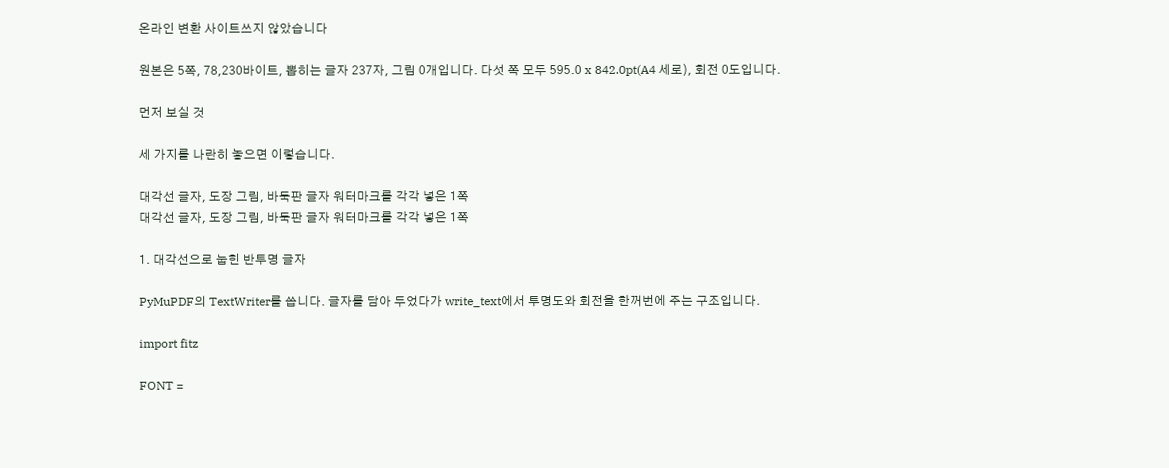온라인 변환 사이트쓰지 않았습니다

원본은 5쪽, 78,230바이트, 뽑히는 글자 237자, 그림 0개입니다. 다섯 쪽 모두 595.0 x 842.0pt(A4 세로), 회전 0도입니다.

먼저 보실 것

세 가지를 나란히 놓으면 이렇습니다.

대각선 글자, 도장 그림, 바둑판 글자 워터마크를 각각 넣은 1쪽
대각선 글자, 도장 그림, 바둑판 글자 워터마크를 각각 넣은 1쪽

1. 대각선으로 눕힌 반투명 글자

PyMuPDF의 TextWriter를 씁니다. 글자를 담아 두었다가 write_text에서 투명도와 회전을 한꺼번에 주는 구조입니다.

import fitz

FONT =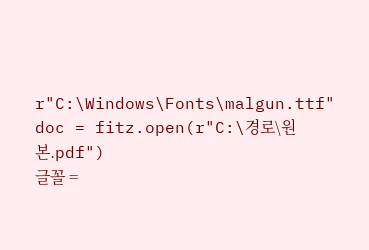r"C:\Windows\Fonts\malgun.ttf"
doc = fitz.open(r"C:\경로\원본.pdf")
글꼴 =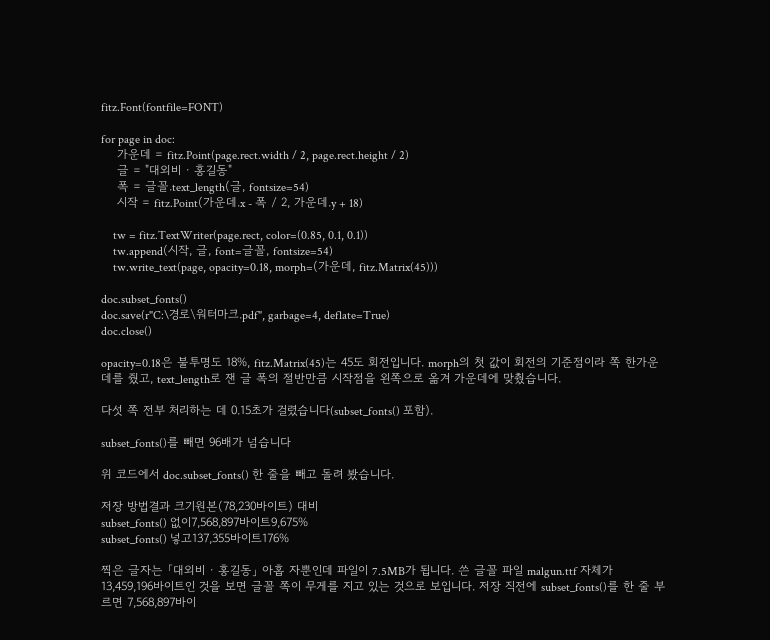fitz.Font(fontfile=FONT)

for page in doc:
    가운데 = fitz.Point(page.rect.width / 2, page.rect.height / 2)
    글 = "대외비 · 홍길동"
    폭 = 글꼴.text_length(글, fontsize=54)
    시작 = fitz.Point(가운데.x - 폭 / 2, 가운데.y + 18)

    tw = fitz.TextWriter(page.rect, color=(0.85, 0.1, 0.1))
    tw.append(시작, 글, font=글꼴, fontsize=54)
    tw.write_text(page, opacity=0.18, morph=(가운데, fitz.Matrix(45)))

doc.subset_fonts()
doc.save(r"C:\경로\워터마크.pdf", garbage=4, deflate=True)
doc.close()

opacity=0.18은 불투명도 18%, fitz.Matrix(45)는 45도 회전입니다. morph의 첫 값이 회전의 기준점이라 쪽 한가운데를 줬고, text_length로 잰 글 폭의 절반만큼 시작점을 왼쪽으로 옮겨 가운데에 맞췄습니다.

다섯 쪽 전부 처리하는 데 0.15초가 걸렸습니다(subset_fonts() 포함).

subset_fonts()를 빼면 96배가 넘습니다

위 코드에서 doc.subset_fonts() 한 줄을 빼고 돌려 봤습니다.

저장 방법결과 크기원본(78,230바이트) 대비
subset_fonts() 없이7,568,897바이트9,675%
subset_fonts() 넣고137,355바이트176%

찍은 글자는 「대외비 · 홍길동」 아홉 자뿐인데 파일이 7.5MB가 됩니다. 쓴 글꼴 파일 malgun.ttf 자체가 13,459,196바이트인 것을 보면 글꼴 쪽이 무게를 지고 있는 것으로 보입니다. 저장 직전에 subset_fonts()를 한 줄 부르면 7,568,897바이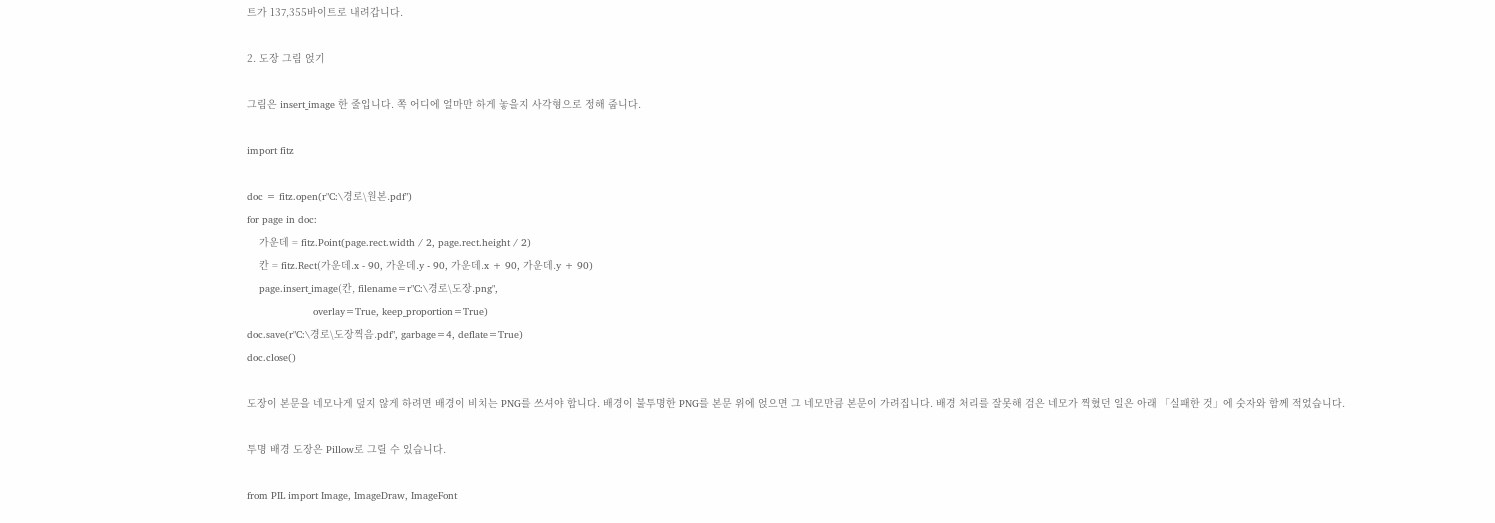트가 137,355바이트로 내려갑니다.

2. 도장 그림 얹기

그림은 insert_image 한 줄입니다. 쪽 어디에 얼마만 하게 놓을지 사각형으로 정해 줍니다.

import fitz

doc = fitz.open(r"C:\경로\원본.pdf")
for page in doc:
    가운데 = fitz.Point(page.rect.width / 2, page.rect.height / 2)
    칸 = fitz.Rect(가운데.x - 90, 가운데.y - 90, 가운데.x + 90, 가운데.y + 90)
    page.insert_image(칸, filename=r"C:\경로\도장.png",
                      overlay=True, keep_proportion=True)
doc.save(r"C:\경로\도장찍음.pdf", garbage=4, deflate=True)
doc.close()

도장이 본문을 네모나게 덮지 않게 하려면 배경이 비치는 PNG를 쓰셔야 합니다. 배경이 불투명한 PNG를 본문 위에 얹으면 그 네모만큼 본문이 가려집니다. 배경 처리를 잘못해 검은 네모가 찍혔던 일은 아래 「실패한 것」에 숫자와 함께 적었습니다.

투명 배경 도장은 Pillow로 그릴 수 있습니다.

from PIL import Image, ImageDraw, ImageFont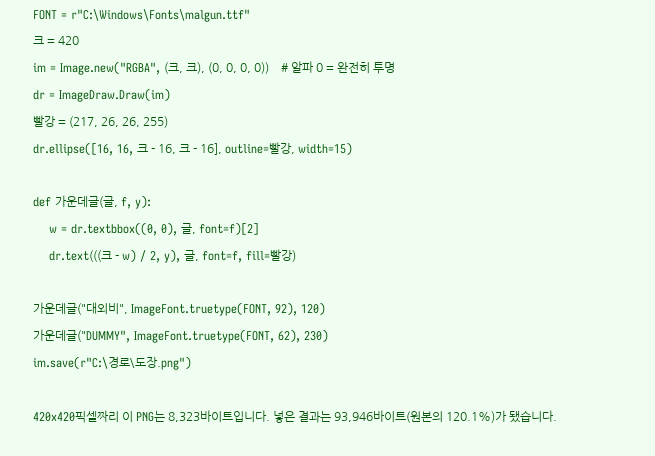FONT = r"C:\Windows\Fonts\malgun.ttf"
크 = 420
im = Image.new("RGBA", (크, 크), (0, 0, 0, 0))    # 알파 0 = 완전히 투명
dr = ImageDraw.Draw(im)
빨강 = (217, 26, 26, 255)
dr.ellipse([16, 16, 크 - 16, 크 - 16], outline=빨강, width=15)

def 가운데글(글, f, y):
    w = dr.textbbox((0, 0), 글, font=f)[2]
    dr.text(((크 - w) / 2, y), 글, font=f, fill=빨강)

가운데글("대외비", ImageFont.truetype(FONT, 92), 120)
가운데글("DUMMY", ImageFont.truetype(FONT, 62), 230)
im.save(r"C:\경로\도장.png")

420x420픽셀짜리 이 PNG는 8,323바이트입니다. 넣은 결과는 93,946바이트(원본의 120.1%)가 됐습니다.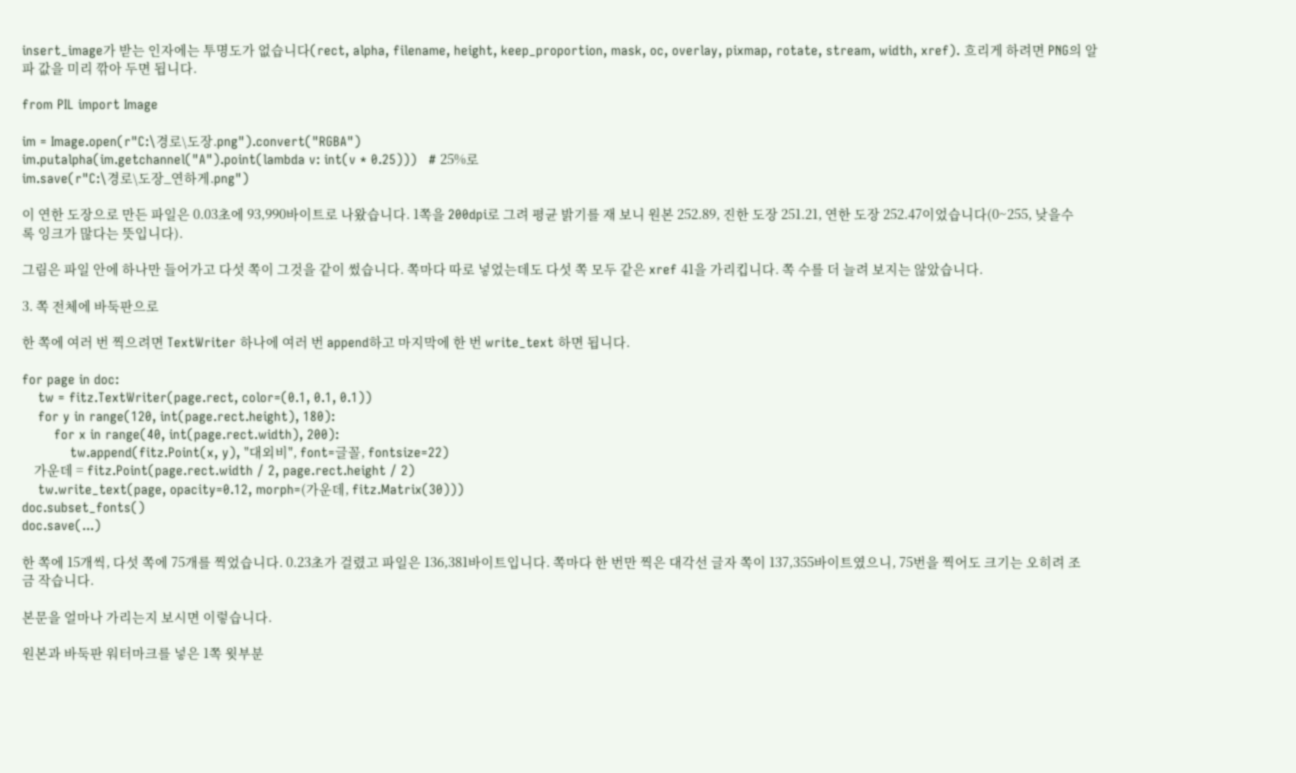insert_image가 받는 인자에는 투명도가 없습니다(rect, alpha, filename, height, keep_proportion, mask, oc, overlay, pixmap, rotate, stream, width, xref). 흐리게 하려면 PNG의 알파 값을 미리 깎아 두면 됩니다.

from PIL import Image

im = Image.open(r"C:\경로\도장.png").convert("RGBA")
im.putalpha(im.getchannel("A").point(lambda v: int(v * 0.25)))   # 25%로
im.save(r"C:\경로\도장_연하게.png")

이 연한 도장으로 만든 파일은 0.03초에 93,990바이트로 나왔습니다. 1쪽을 200dpi로 그려 평균 밝기를 재 보니 원본 252.89, 진한 도장 251.21, 연한 도장 252.47이었습니다(0~255, 낮을수록 잉크가 많다는 뜻입니다).

그림은 파일 안에 하나만 들어가고 다섯 쪽이 그것을 같이 썼습니다. 쪽마다 따로 넣었는데도 다섯 쪽 모두 같은 xref 41을 가리킵니다. 쪽 수를 더 늘려 보지는 않았습니다.

3. 쪽 전체에 바둑판으로

한 쪽에 여러 번 찍으려면 TextWriter 하나에 여러 번 append하고 마지막에 한 번 write_text 하면 됩니다.

for page in doc:
    tw = fitz.TextWriter(page.rect, color=(0.1, 0.1, 0.1))
    for y in range(120, int(page.rect.height), 180):
        for x in range(40, int(page.rect.width), 200):
            tw.append(fitz.Point(x, y), "대외비", font=글꼴, fontsize=22)
    가운데 = fitz.Point(page.rect.width / 2, page.rect.height / 2)
    tw.write_text(page, opacity=0.12, morph=(가운데, fitz.Matrix(30)))
doc.subset_fonts()
doc.save(...)

한 쪽에 15개씩, 다섯 쪽에 75개를 찍었습니다. 0.23초가 걸렸고 파일은 136,381바이트입니다. 쪽마다 한 번만 찍은 대각선 글자 쪽이 137,355바이트였으니, 75번을 찍어도 크기는 오히려 조금 작습니다.

본문을 얼마나 가리는지 보시면 이렇습니다.

원본과 바둑판 워터마크를 넣은 1쪽 윗부분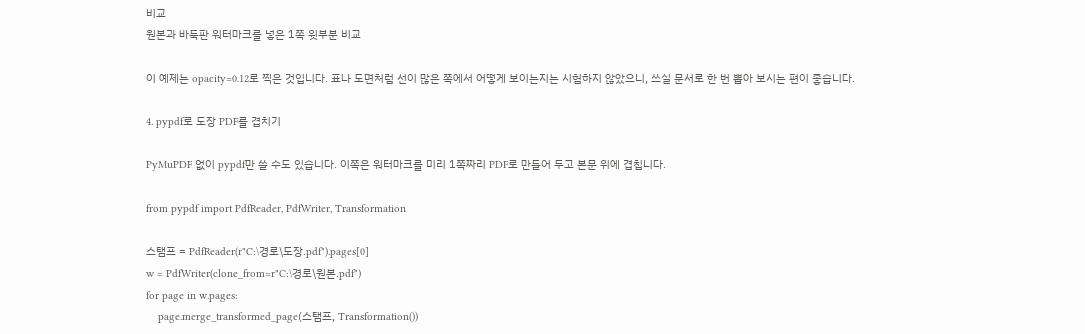비교
원본과 바둑판 워터마크를 넣은 1쪽 윗부분 비교

이 예제는 opacity=0.12로 찍은 것입니다. 표나 도면처럼 선이 많은 쪽에서 어떻게 보이는지는 시험하지 않았으니, 쓰실 문서로 한 번 뽑아 보시는 편이 좋습니다.

4. pypdf로 도장 PDF를 겹치기

PyMuPDF 없이 pypdf만 쓸 수도 있습니다. 이쪽은 워터마크를 미리 1쪽짜리 PDF로 만들어 두고 본문 위에 겹칩니다.

from pypdf import PdfReader, PdfWriter, Transformation

스탬프 = PdfReader(r"C:\경로\도장.pdf").pages[0]
w = PdfWriter(clone_from=r"C:\경로\원본.pdf")
for page in w.pages:
    page.merge_transformed_page(스탬프, Transformation())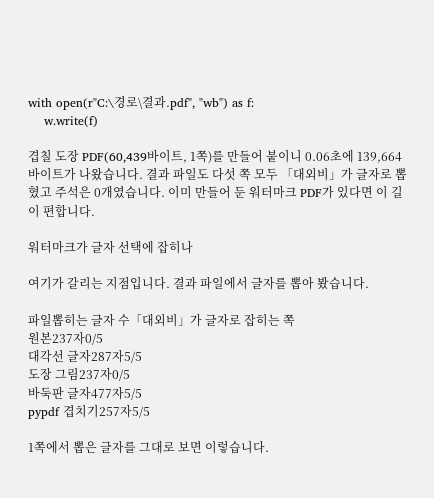with open(r"C:\경로\결과.pdf", "wb") as f:
    w.write(f)

겹칠 도장 PDF(60,439바이트, 1쪽)를 만들어 붙이니 0.06초에 139,664바이트가 나왔습니다. 결과 파일도 다섯 쪽 모두 「대외비」가 글자로 뽑혔고 주석은 0개였습니다. 이미 만들어 둔 워터마크 PDF가 있다면 이 길이 편합니다.

워터마크가 글자 선택에 잡히나

여기가 갈리는 지점입니다. 결과 파일에서 글자를 뽑아 봤습니다.

파일뽑히는 글자 수「대외비」가 글자로 잡히는 쪽
원본237자0/5
대각선 글자287자5/5
도장 그림237자0/5
바둑판 글자477자5/5
pypdf 겹치기257자5/5

1쪽에서 뽑은 글자를 그대로 보면 이렇습니다.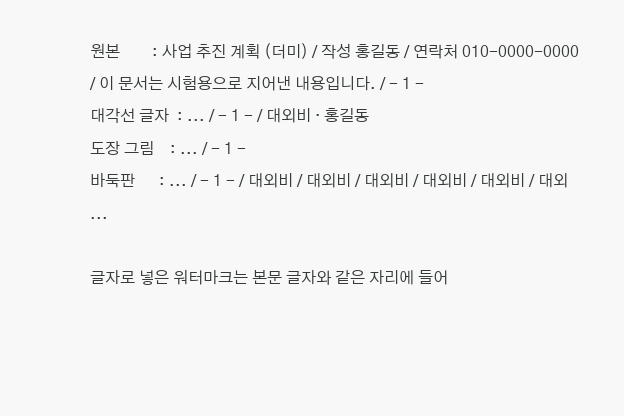원본        : 사업 추진 계획 (더미) / 작성 홍길동 / 연락처 010-0000-0000 / 이 문서는 시험용으로 지어낸 내용입니다. / - 1 -
대각선 글자  : ... / - 1 - / 대외비 · 홍길동
도장 그림    : ... / - 1 -
바둑판      : ... / - 1 - / 대외비 / 대외비 / 대외비 / 대외비 / 대외비 / 대외 ...

글자로 넣은 워터마크는 본문 글자와 같은 자리에 들어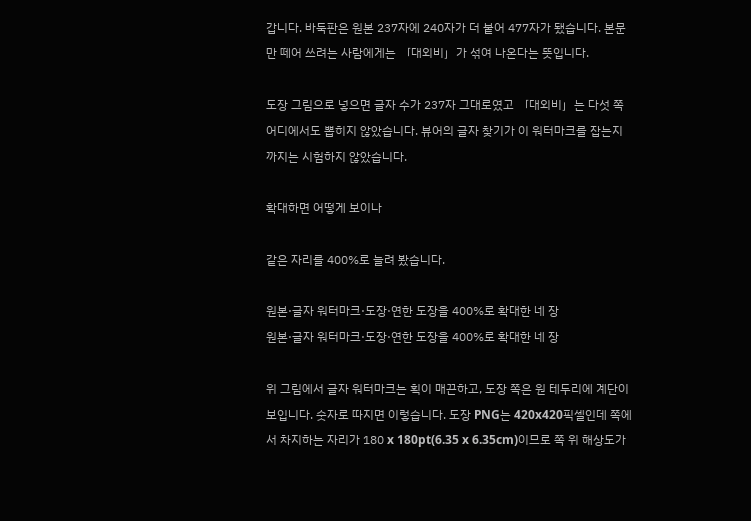갑니다. 바둑판은 원본 237자에 240자가 더 붙어 477자가 됐습니다. 본문만 떼어 쓰려는 사람에게는 「대외비」가 섞여 나온다는 뜻입니다.

도장 그림으로 넣으면 글자 수가 237자 그대로였고 「대외비」는 다섯 쪽 어디에서도 뽑히지 않았습니다. 뷰어의 글자 찾기가 이 워터마크를 잡는지까지는 시험하지 않았습니다.

확대하면 어떻게 보이나

같은 자리를 400%로 늘려 봤습니다.

원본·글자 워터마크·도장·연한 도장을 400%로 확대한 네 장
원본·글자 워터마크·도장·연한 도장을 400%로 확대한 네 장

위 그림에서 글자 워터마크는 획이 매끈하고, 도장 쪽은 원 테두리에 계단이 보입니다. 숫자로 따지면 이렇습니다. 도장 PNG는 420x420픽셀인데 쪽에서 차지하는 자리가 180 x 180pt(6.35 x 6.35cm)이므로 쪽 위 해상도가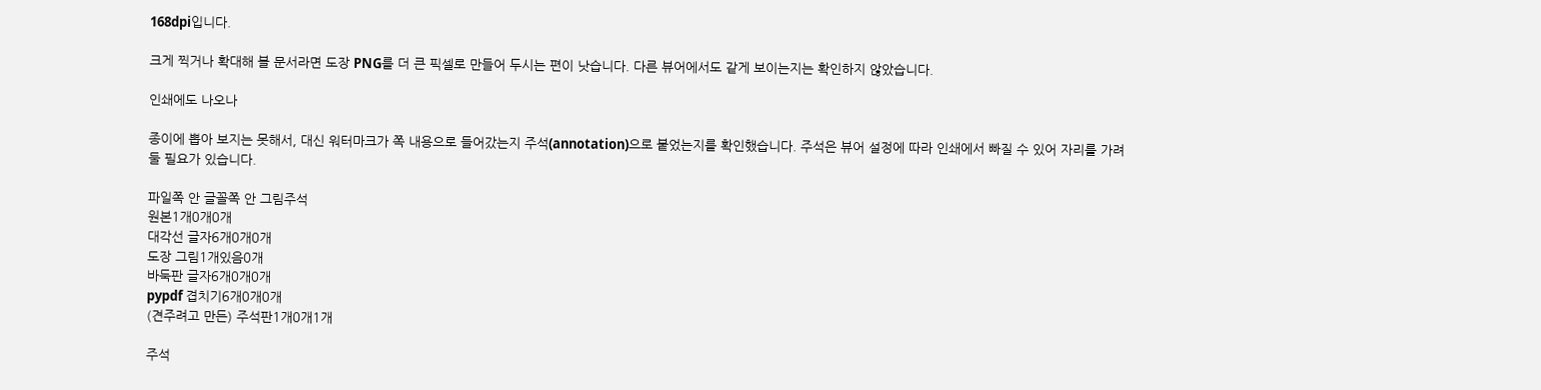168dpi입니다.

크게 찍거나 확대해 볼 문서라면 도장 PNG를 더 큰 픽셀로 만들어 두시는 편이 낫습니다. 다른 뷰어에서도 같게 보이는지는 확인하지 않았습니다.

인쇄에도 나오나

종이에 뽑아 보지는 못해서, 대신 워터마크가 쪽 내용으로 들어갔는지 주석(annotation)으로 붙었는지를 확인했습니다. 주석은 뷰어 설정에 따라 인쇄에서 빠질 수 있어 자리를 가려 둘 필요가 있습니다.

파일쪽 안 글꼴쪽 안 그림주석
원본1개0개0개
대각선 글자6개0개0개
도장 그림1개있음0개
바둑판 글자6개0개0개
pypdf 겹치기6개0개0개
(견주려고 만든) 주석판1개0개1개

주석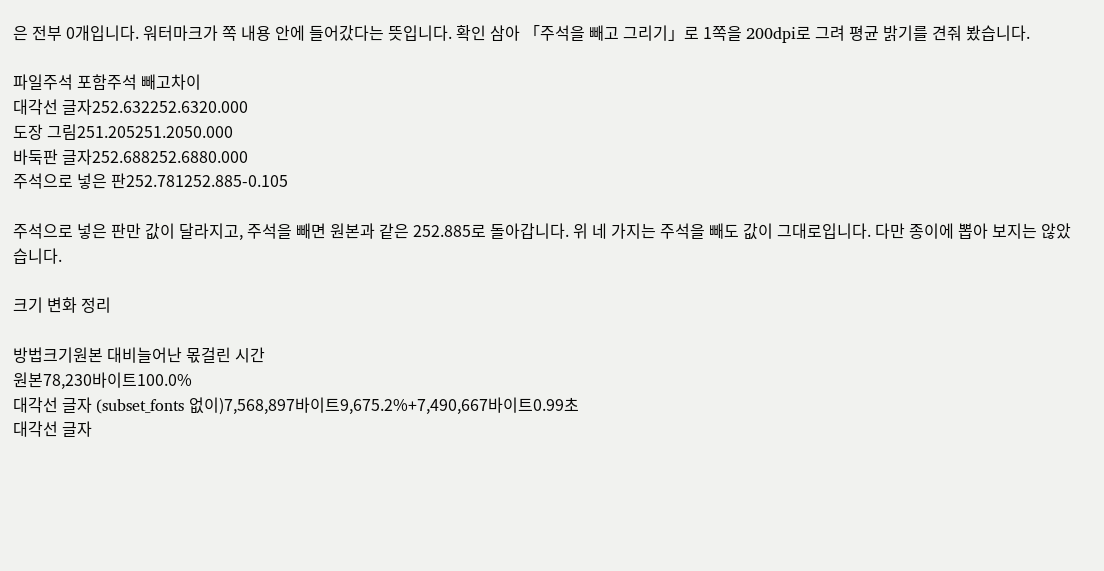은 전부 0개입니다. 워터마크가 쪽 내용 안에 들어갔다는 뜻입니다. 확인 삼아 「주석을 빼고 그리기」로 1쪽을 200dpi로 그려 평균 밝기를 견줘 봤습니다.

파일주석 포함주석 빼고차이
대각선 글자252.632252.6320.000
도장 그림251.205251.2050.000
바둑판 글자252.688252.6880.000
주석으로 넣은 판252.781252.885-0.105

주석으로 넣은 판만 값이 달라지고, 주석을 빼면 원본과 같은 252.885로 돌아갑니다. 위 네 가지는 주석을 빼도 값이 그대로입니다. 다만 종이에 뽑아 보지는 않았습니다.

크기 변화 정리

방법크기원본 대비늘어난 몫걸린 시간
원본78,230바이트100.0%
대각선 글자 (subset_fonts 없이)7,568,897바이트9,675.2%+7,490,667바이트0.99초
대각선 글자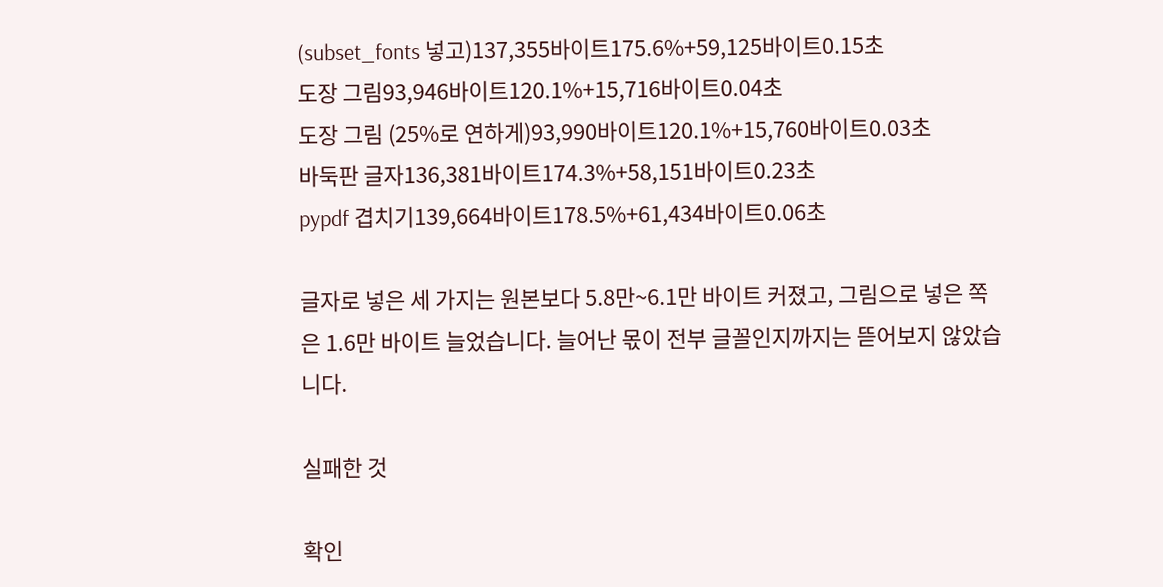(subset_fonts 넣고)137,355바이트175.6%+59,125바이트0.15초
도장 그림93,946바이트120.1%+15,716바이트0.04초
도장 그림 (25%로 연하게)93,990바이트120.1%+15,760바이트0.03초
바둑판 글자136,381바이트174.3%+58,151바이트0.23초
pypdf 겹치기139,664바이트178.5%+61,434바이트0.06초

글자로 넣은 세 가지는 원본보다 5.8만~6.1만 바이트 커졌고, 그림으로 넣은 쪽은 1.6만 바이트 늘었습니다. 늘어난 몫이 전부 글꼴인지까지는 뜯어보지 않았습니다.

실패한 것

확인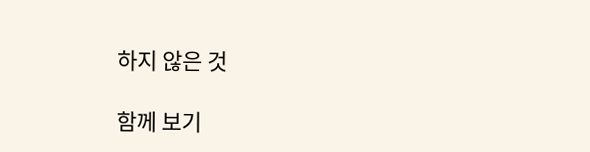하지 않은 것

함께 보기